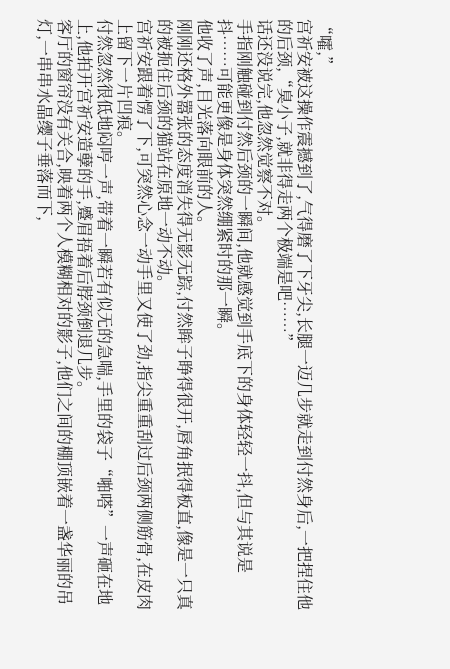“嚯,”
宫祈安被这操作震撼到了,气得磨了下牙尖,长腿一迈几步就走到付然身后,一把捏住他的后颈,“臭小子,就非得走两个极端是吧……”
话还没说完,他忽然觉察不对。
手指刚触碰到付然后颈的一瞬间,他就感觉到手底下的身体轻轻一抖,但与其说是抖……可能更像是身体突然绷紧时的那一瞬。
他收了声,目光落向眼前的人。
刚刚还格外嚣张的态度消失得无影无踪,付然眸子睁得很开,唇角抿得板直,像是一只真的被扼住后颈的猫站在原地一动不动。
宫祈安跟着愣了下,可突然心念一动手里又使了劲,指尖重重刮过后颈两侧筋骨,在皮肉上留下一片凹痕。
付然忽然很低地闷哼一声,带着一瞬若有似无的急喘,手里的袋子“啪嗒”一声砸在地上,他拍开宫祈安造孽的手,蹙眉捂着后脖颈倒退几步。
客厅的窗帘没有关合,映着两个人模糊相对的影子,他们之间的棚顶嵌着一盏华丽的吊灯,一串串水晶缨子垂落而下,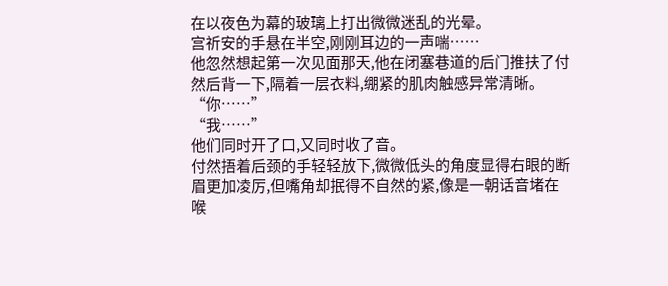在以夜色为幕的玻璃上打出微微迷乱的光晕。
宫祈安的手悬在半空,刚刚耳边的一声喘……
他忽然想起第一次见面那天,他在闭塞巷道的后门推扶了付然后背一下,隔着一层衣料,绷紧的肌肉触感异常清晰。
“你……”
“我……”
他们同时开了口,又同时收了音。
付然捂着后颈的手轻轻放下,微微低头的角度显得右眼的断眉更加凌厉,但嘴角却抿得不自然的紧,像是一朝话音堵在喉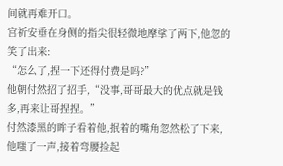间就再难开口。
宫祈安垂在身侧的指尖很轻微地摩挲了两下,他忽的笑了出来:
“怎么了,捏一下还得付费是吗?”
他朝付然招了招手,“没事,哥哥最大的优点就是钱多,再来让哥捏捏。”
付然漆黑的眸子看着他,抿着的嘴角忽然松了下来,他嗤了一声,接着弯腰捡起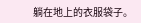躺在地上的衣服袋子。